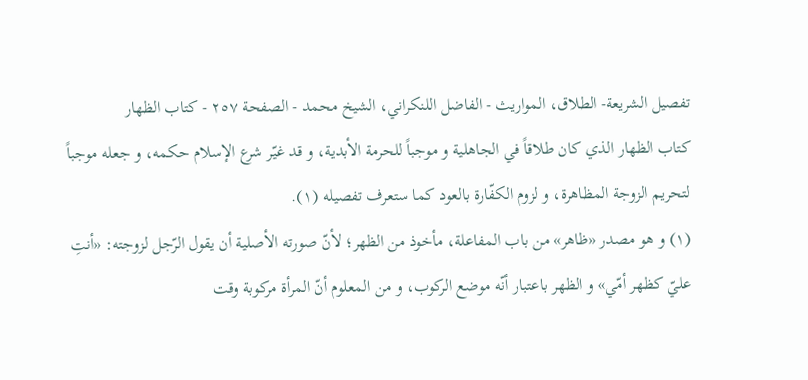تفصيل الشريعة- الطلاق، المواريث - الفاضل اللنكراني، الشيخ محمد - الصفحة ٢٥٧ - كتاب الظهار
كتاب الظهار الذي كان طلاقاً في الجاهلية و موجباً للحرمة الأبدية، و قد غيّر شرع الإسلام حكمه، و جعله موجباً لتحريم الزوجة المظاهرة، و لزوم الكفّارة بالعود كما ستعرف تفصيله (١).
(١) و هو مصدر «ظاهر» من باب المفاعلة، مأخوذ من الظهر؛ لأنّ صورته الأصلية أن يقول الرّجل لزوجته: «أنتِ عليّ كظهر أمّي» و الظهر باعتبار أنّه موضع الركوب، و من المعلوم أنّ المرأة مركوبة وقت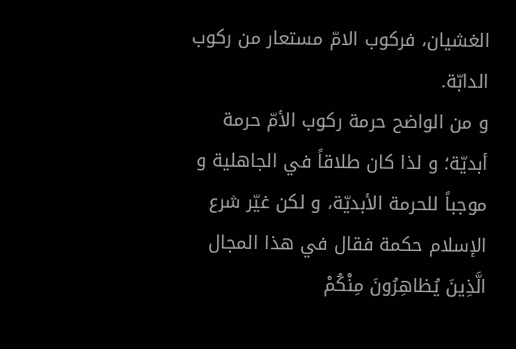الغشيان، فركوب الامّ مستعار من ركوب الدابّة.
و من الواضح حرمة ركوب الأمّ حرمة أبديّة؛ و لذا كان طلاقاً في الجاهلية و موجباً للحرمة الأبديّة، و لكن غيّر شرع الإسلام حكمة فقال في هذا المجال الَّذِينَ يُظاهِرُونَ مِنْكُمْ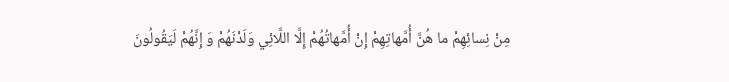مِنْ نِسائِهِمْ ما هُنَّ أُمَّهاتِهِمْ إِنْ أُمَّهاتُهُمْ إِلَّا اللَّائِي وَلَدْنَهُمْ وَ إِنَّهُمْ لَيَقُولُونَ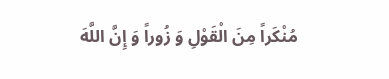مُنْكَراً مِنَ الْقَوْلِ وَ زُوراً وَ إِنَّ اللَّهَ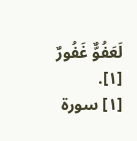لَعَفُوٌّ غَفُورٌ [١].
[١] سورة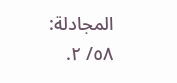المجادلة: ٥٨/ ٢.